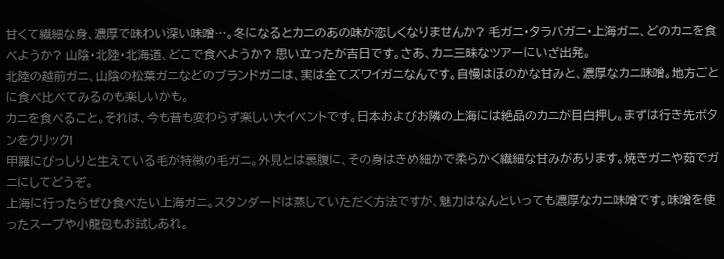甘くて繊細な身、濃厚で味わい深い味噌…。冬になるとカニのあの味が恋しくなりませんか? 毛ガニ・タラバガニ・上海ガニ、どのカニを食べようか? 山陰・北陸・北海道、どこで食べようか? 思い立ったが吉日です。さあ、カニ三昧なツアーにいざ出発。
北陸の越前ガニ、山陰の松葉ガニなどのブランドガニは、実は全てズワイガニなんです。自慢はほのかな甘みと、濃厚なカニ味噌。地方ごとに食べ比べてみるのも楽しいかも。
カニを食べること。それは、今も昔も変わらず楽しい大イベントです。日本およびお隣の上海には絶品のカニが目白押し。まずは行き先ボタンをクリック!
甲羅にびっしりと生えている毛が特徴の毛ガニ。外見とは裏腹に、その身はきめ細かで柔らかく繊細な甘みがあります。焼きガニや茹でガニにしてどうぞ。
上海に行ったらぜひ食べたい上海ガニ。スタンダードは蒸していただく方法ですが、魅力はなんといっても濃厚なカニ味噌です。味噌を使ったスープや小龍包もお試しあれ。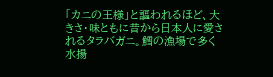「カニの王様」と謳われるほど、大きさ・味ともに昔から日本人に愛されるタラバガニ。鱈の漁場で多く水揚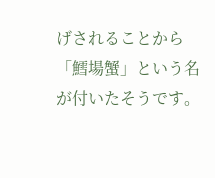げされることから「鱈場蟹」という名が付いたそうです。